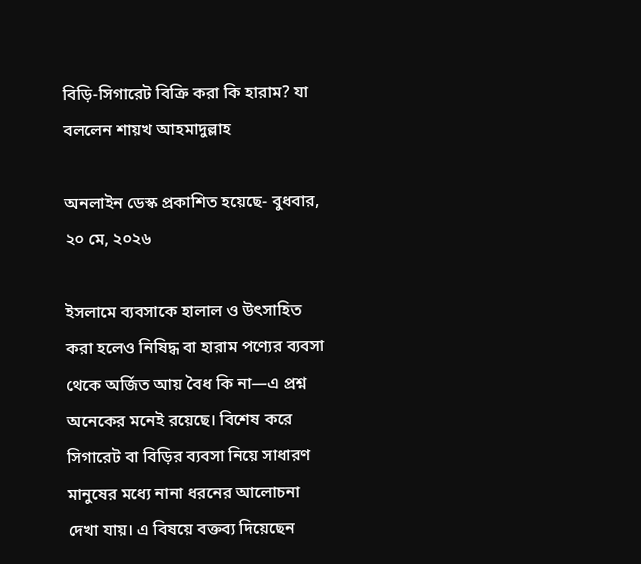বিড়ি-সিগারেট বিক্রি করা কি হারাম? যা বললেন শায়খ আহমাদুল্লাহ

অনলাইন ডেস্ক প্রকাশিত হয়েছে- বুধবার, ২০ মে, ২০২৬

ইসলামে ব্যবসাকে হালাল ও উৎসাহিত করা হলেও নিষিদ্ধ বা হারাম পণ্যের ব্যবসা থেকে অর্জিত আয় বৈধ কি না—এ প্রশ্ন অনেকের মনেই রয়েছে। বিশেষ করে সিগারেট বা বিড়ির ব্যবসা নিয়ে সাধারণ মানুষের মধ্যে নানা ধরনের আলোচনা দেখা যায়। এ বিষয়ে বক্তব্য দিয়েছেন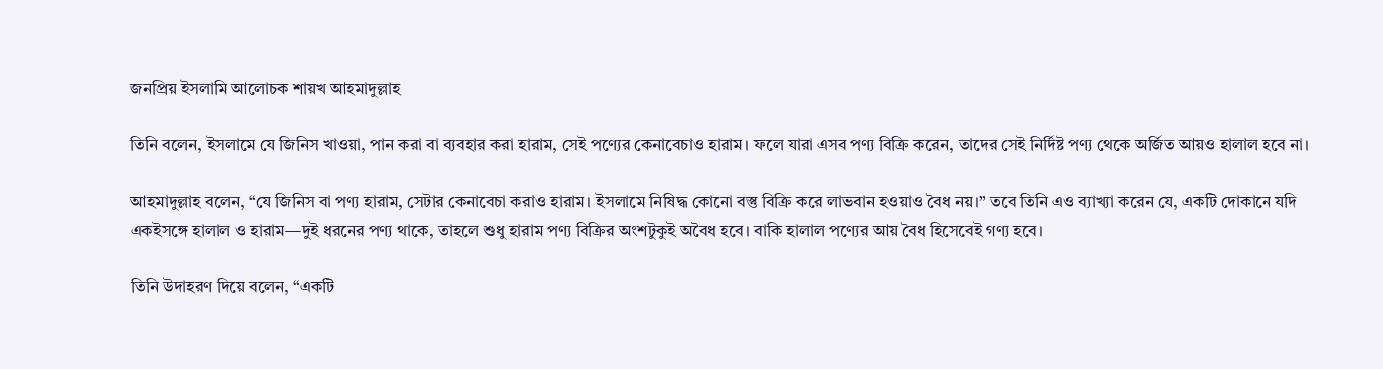জনপ্রিয় ইসলামি আলোচক শায়খ আহমাদুল্লাহ

তিনি বলেন, ইসলামে যে জিনিস খাওয়া, পান করা বা ব্যবহার করা হারাম, সেই পণ্যের কেনাবেচাও হারাম। ফলে যারা এসব পণ্য বিক্রি করেন, তাদের সেই নির্দিষ্ট পণ্য থেকে অর্জিত আয়ও হালাল হবে না।

আহমাদুল্লাহ বলেন, “যে জিনিস বা পণ্য হারাম, সেটার কেনাবেচা করাও হারাম। ইসলামে নিষিদ্ধ কোনো বস্তু বিক্রি করে লাভবান হওয়াও বৈধ নয়।” তবে তিনি এও ব্যাখ্যা করেন যে, একটি দোকানে যদি একইসঙ্গে হালাল ও হারাম—দুই ধরনের পণ্য থাকে, তাহলে শুধু হারাম পণ্য বিক্রির অংশটুকুই অবৈধ হবে। বাকি হালাল পণ্যের আয় বৈধ হিসেবেই গণ্য হবে।

তিনি উদাহরণ দিয়ে বলেন, “একটি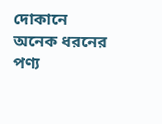দোকানে অনেক ধরনের পণ্য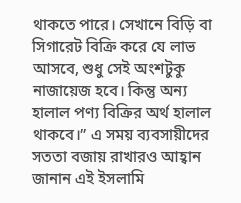থাকতে পারে। সেখানে বিড়ি বা সিগারেট বিক্রি করে যে লাভ আসবে, শুধু সেই অংশটুকু নাজায়েজ হবে। কিন্তু অন্য হালাল পণ্য বিক্রির অর্থ হালাল থাকবে।” এ সময় ব্যবসায়ীদের সততা বজায় রাখারও আহ্বান জানান এই ইসলামি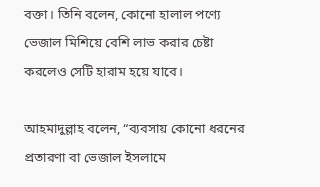বক্তা। তিনি বলেন, কোনো হালাল পণ্যে ভেজাল মিশিয়ে বেশি লাভ করার চেষ্টা করলেও সেটি হারাম হয়ে যাবে।

আহমাদুল্লাহ বলেন, “ব্যবসায় কোনো ধরনের প্রতারণা বা ভেজাল ইসলামে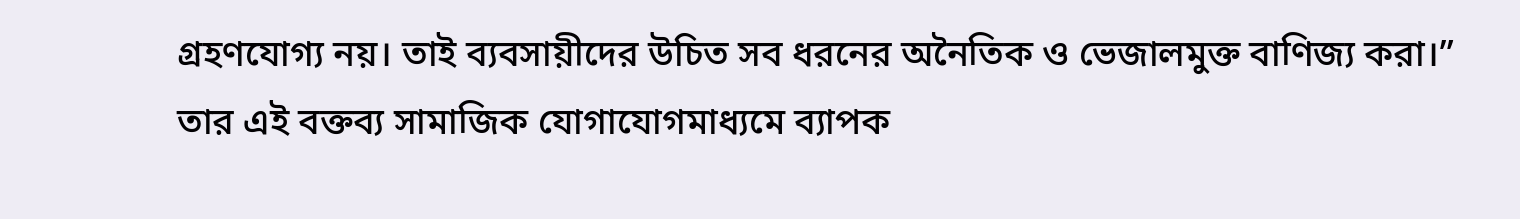গ্রহণযোগ্য নয়। তাই ব্যবসায়ীদের উচিত সব ধরনের অনৈতিক ও ভেজালমুক্ত বাণিজ্য করা।” তার এই বক্তব্য সামাজিক যোগাযোগমাধ্যমে ব্যাপক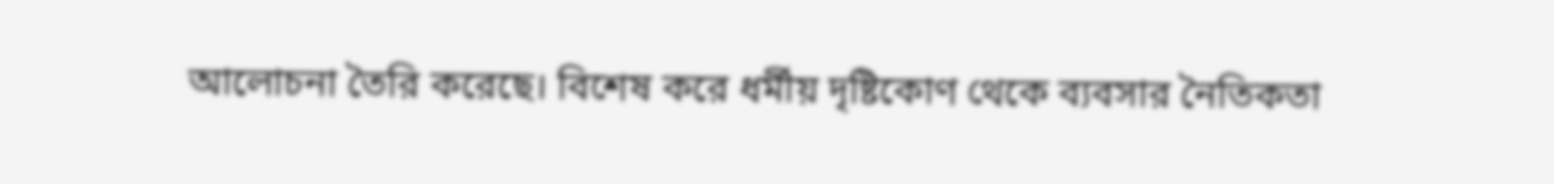আলোচনা তৈরি করেছে। বিশেষ করে ধর্মীয় দৃষ্টিকোণ থেকে ব্যবসার নৈতিকতা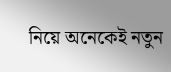নিয়ে অনেকেই নতুন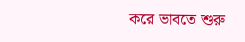করে ভাবতে শুরু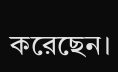করেছেন।